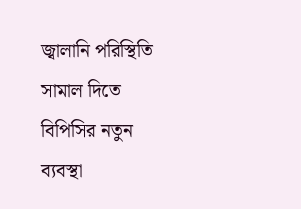জ্বালানি পরিস্থিতি সামাল দিতে বিপিসির নতুন ব্যবস্থা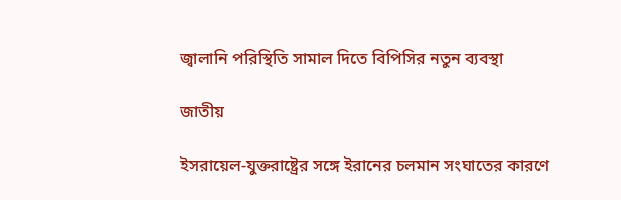জ্বালানি পরিস্থিতি সামাল দিতে বিপিসির নতুন ব্যবস্থা

জাতীয়

ইসরায়েল-যুক্তরাষ্ট্রের সঙ্গে ইরানের চলমান সংঘাতের কারণে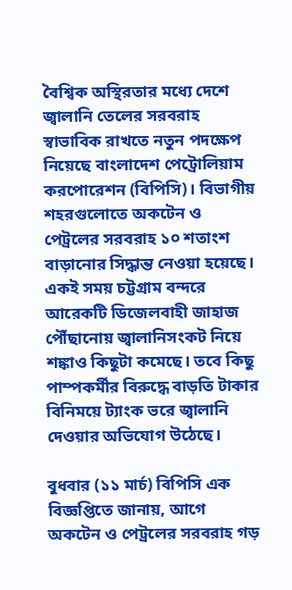বৈশ্বিক অস্থিরতার মধ্যে দেশে জ্বালানি তেলের সরবরাহ স্বাভাবিক রাখতে নতুন পদক্ষেপ নিয়েছে বাংলাদেশ পেট্রোলিয়াম করপোরেশন (বিপিসি)। বিভাগীয় শহরগুলোতে অকটেন ও পেট্রলের সরবরাহ ১০ শতাংশ বাড়ানোর সিদ্ধান্ত নেওয়া হয়েছে। একই সময় চট্টগ্রাম বন্দরে আরেকটি ডিজেলবাহী জাহাজ পৌঁছানোয় জ্বালানিসংকট নিয়ে শঙ্কাও কিছুটা কমেছে। তবে কিছু পাম্পকর্মীর বিরুদ্ধে বাড়তি টাকার বিনিময়ে ট্যাংক ভরে জ্বালানি দেওয়ার অভিযোগ উঠেছে।

বুধবার (১১ মার্চ) বিপিসি এক বিজ্ঞপ্তিতে জানায়, আগে অকটেন ও পেট্রলের সরবরাহ গড়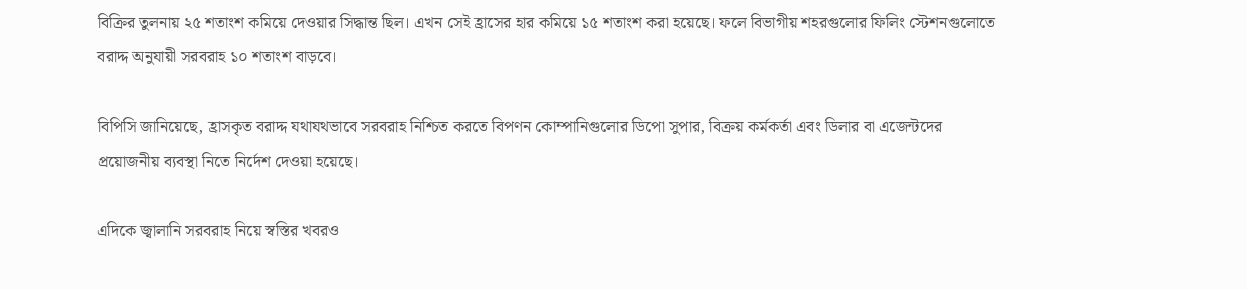বিক্রির তুলনায় ২৫ শতাংশ কমিয়ে দেওয়ার সিদ্ধান্ত ছিল। এখন সেই হ্রাসের হার কমিয়ে ১৫ শতাংশ করা হয়েছে। ফলে বিভাগীয় শহরগুলোর ফিলিং স্টেশনগুলোতে বরাদ্দ অনুযায়ী সরবরাহ ১০ শতাংশ বাড়বে।

বিপিসি জানিয়েছে, হ্রাসকৃত বরাদ্দ যথাযথভাবে সরবরাহ নিশ্চিত করতে বিপণন কোম্পানিগুলোর ডিপো সুপার, বিক্রয় কর্মকর্তা এবং ডিলার বা এজেন্টদের প্রয়োজনীয় ব্যবস্থা নিতে নির্দেশ দেওয়া হয়েছে।

এদিকে জ্বালানি সরবরাহ নিয়ে স্বস্তির খবরও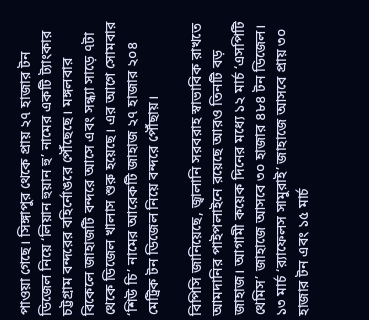পাওয়া গেছে। সিঙ্গাপুর থেকে প্রায় ২৭ হাজার টন ডিজেল নিয়ে ‘লিয়ান হুয়ান হু’ নামের একটি ট্যাংকার চট্টগ্রাম বন্দরের বহির্নোঙরে পৌঁছেছে। মঙ্গলবার বিকেলে জাহাজটি বন্দরে আসে এবং সন্ধ্যা সাড়ে ৭টা থেকে ডিজেল খালাস শুরু হয়েছে। এর আগে সোমবার ‘শিউ চি’ নামের আরেকটি জাহাজ ২৭ হাজার ২০৪ মেট্রিক টন ডিজেল নিয়ে বন্দরে পৌঁছায়।

বিপিসি জানিয়েছে, জ্বালানি সরবরাহ স্বাভাবিক রাখতে আমদানির পাইপলাইনে রয়েছে আরও তিনটি বড় জাহাজ। আগামী কয়েক দিনের মধ্যে ১২ মার্চ ‘এসপিটি থেমিস’ জাহাজে আসবে ৩০ হাজার ৪৮৪ টন ডিজেল। ১৩ মার্চ ‘র‌্যাফেলস সামুরাই’ জাহাজে আসবে প্রায় ৩০ হাজার টন এবং ১৫ মার্চ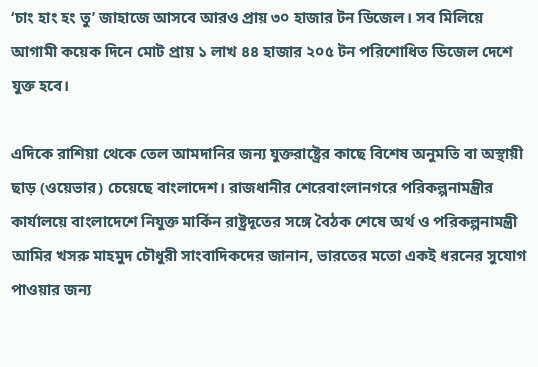‘চাং হাং হং তু’ জাহাজে আসবে আরও প্রায় ৩০ হাজার টন ডিজেল। সব মিলিয়ে আগামী কয়েক দিনে মোট প্রায় ১ লাখ ৪৪ হাজার ২০৫ টন পরিশোধিত ডিজেল দেশে যুক্ত হবে।

এদিকে রাশিয়া থেকে তেল আমদানির জন্য যুক্তরাষ্ট্রের কাছে বিশেষ অনুমতি বা অস্থায়ী ছাড় (ওয়েভার) চেয়েছে বাংলাদেশ। রাজধানীর শেরেবাংলানগরে পরিকল্পনামন্ত্রীর কার্যালয়ে বাংলাদেশে নিযুক্ত মার্কিন রাষ্ট্রদূতের সঙ্গে বৈঠক শেষে অর্থ ও পরিকল্পনামন্ত্রী আমির খসরু মাহমুদ চৌধুরী সাংবাদিকদের জানান, ভারতের মতো একই ধরনের সুযোগ পাওয়ার জন্য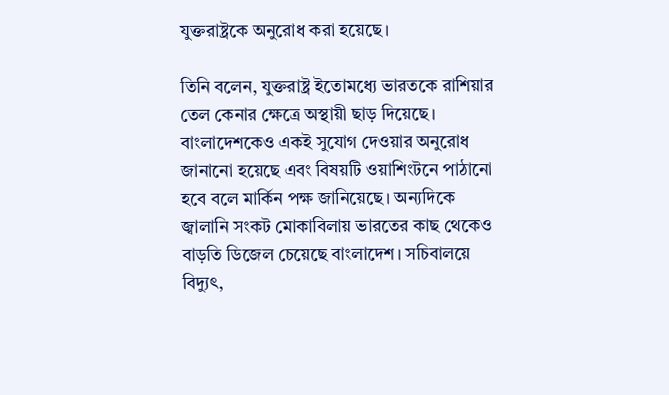যুক্তরাষ্ট্রকে অনুরোধ করা হয়েছে।

তিনি বলেন, যুক্তরাষ্ট্র ইতোমধ্যে ভারতকে রাশিয়ার তেল কেনার ক্ষেত্রে অস্থায়ী ছাড় দিয়েছে। বাংলাদেশকেও একই সুযোগ দেওয়ার অনুরোধ জানানো হয়েছে এবং বিষয়টি ওয়াশিংটনে পাঠানো হবে বলে মার্কিন পক্ষ জানিয়েছে। অন্যদিকে জ্বালানি সংকট মোকাবিলায় ভারতের কাছ থেকেও বাড়তি ডিজেল চেয়েছে বাংলাদেশ। সচিবালয়ে বিদ্যুৎ,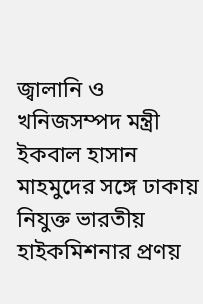জ্বালানি ও খনিজসম্পদ মন্ত্রী ইকবাল হাসান মাহমুদের সঙ্গে ঢাকায় নিযুক্ত ভারতীয় হাইকমিশনার প্রণয়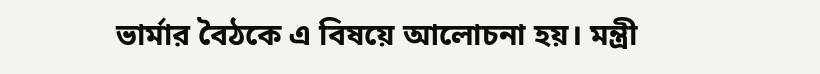ভার্মার বৈঠকে এ বিষয়ে আলোচনা হয়। মন্ত্রী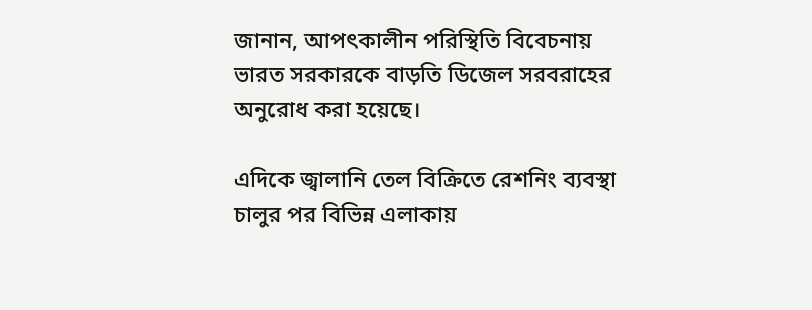জানান, আপৎকালীন পরিস্থিতি বিবেচনায় ভারত সরকারকে বাড়তি ডিজেল সরবরাহের অনুরোধ করা হয়েছে।

এদিকে জ্বালানি তেল বিক্রিতে রেশনিং ব্যবস্থা চালুর পর বিভিন্ন এলাকায়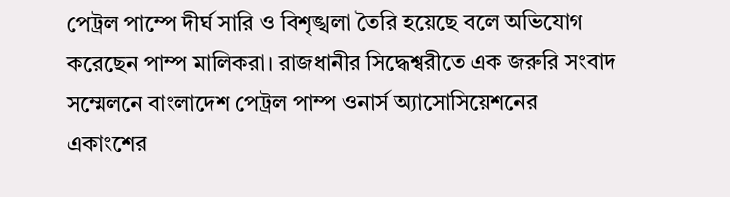পেট্রল পাম্পে দীর্ঘ সারি ও বিশৃঙ্খলা তৈরি হয়েছে বলে অভিযোগ করেছেন পাম্প মালিকরা। রাজধানীর সিদ্ধেশ্বরীতে এক জরুরি সংবাদ সম্মেলনে বাংলাদেশ পেট্রল পাম্প ওনার্স অ্যাসোসিয়েশনের একাংশের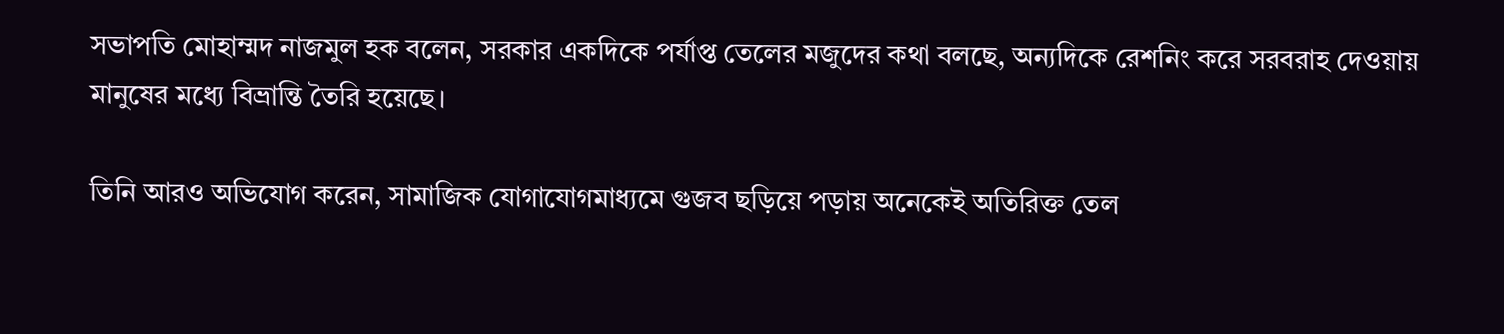সভাপতি মোহাম্মদ নাজমুল হক বলেন, সরকার একদিকে পর্যাপ্ত তেলের মজুদের কথা বলছে, অন্যদিকে রেশনিং করে সরবরাহ দেওয়ায় মানুষের মধ্যে বিভ্রান্তি তৈরি হয়েছে।

তিনি আরও অভিযোগ করেন, সামাজিক যোগাযোগমাধ্যমে গুজব ছড়িয়ে পড়ায় অনেকেই অতিরিক্ত তেল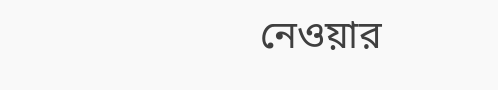নেওয়ার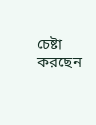চেষ্টা করছেন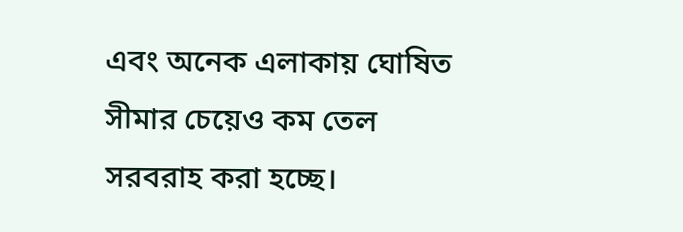এবং অনেক এলাকায় ঘোষিত সীমার চেয়েও কম তেল সরবরাহ করা হচ্ছে।